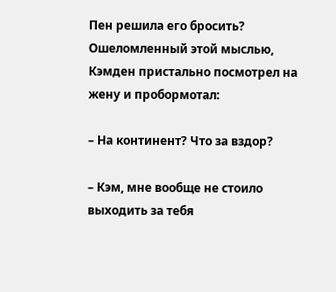Пен решила его бросить? Ошеломленный этой мыслью, Кэмден пристально посмотрел на жену и пробормотал:

– На континент? Что за вздор?

– Кэм, мне вообще не стоило выходить за тебя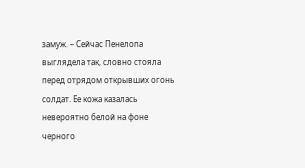замуж. – Сейчас Пенелопа выглядела так, словно стояла перед отрядом открывших огонь солдат. Ее кожа казалась невероятно белой на фоне черного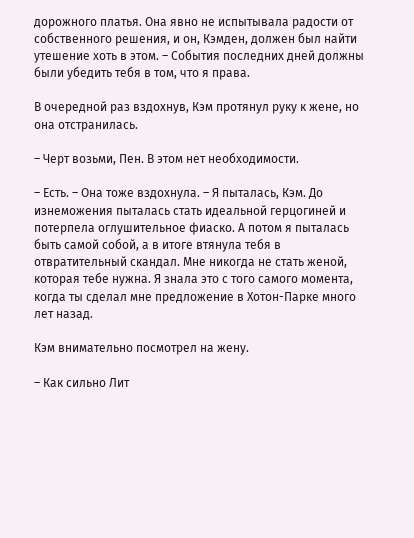дорожного платья. Она явно не испытывала радости от собственного решения, и он, Кэмден, должен был найти утешение хоть в этом. – События последних дней должны были убедить тебя в том, что я права.

В очередной раз вздохнув, Кэм протянул руку к жене, но она отстранилась.

– Черт возьми, Пен. В этом нет необходимости.

– Есть. – Она тоже вздохнула. – Я пыталась, Кэм. До изнеможения пыталась стать идеальной герцогиней и потерпела оглушительное фиаско. А потом я пыталась быть самой собой, а в итоге втянула тебя в отвратительный скандал. Мне никогда не стать женой, которая тебе нужна. Я знала это с того самого момента, когда ты сделал мне предложение в Хотон-Парке много лет назад.

Кэм внимательно посмотрел на жену.

– Как сильно Лит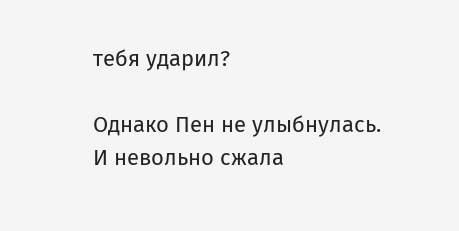тебя ударил?

Однако Пен не улыбнулась. И невольно сжала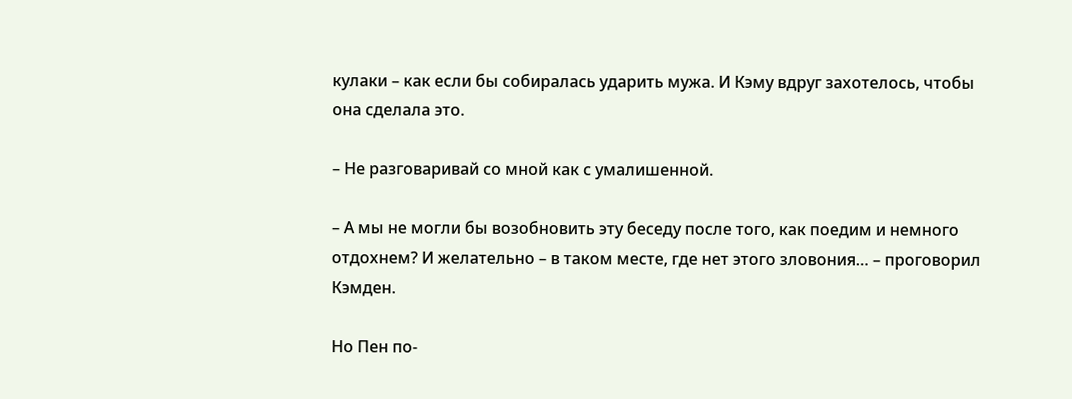кулаки – как если бы собиралась ударить мужа. И Кэму вдруг захотелось, чтобы она сделала это.

– Не разговаривай со мной как с умалишенной.

– А мы не могли бы возобновить эту беседу после того, как поедим и немного отдохнем? И желательно – в таком месте, где нет этого зловония… – проговорил Кэмден.

Но Пен по-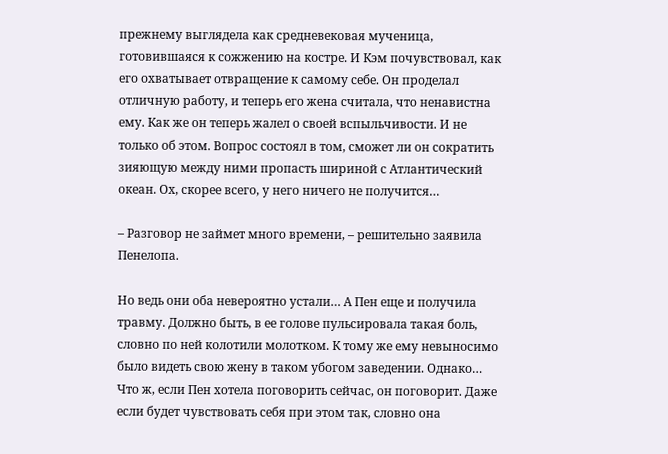прежнему выглядела как средневековая мученица, готовившаяся к сожжению на костре. И Кэм почувствовал, как его охватывает отвращение к самому себе. Он проделал отличную работу, и теперь его жена считала, что ненавистна ему. Как же он теперь жалел о своей вспыльчивости. И не только об этом. Вопрос состоял в том, сможет ли он сократить зияющую между ними пропасть шириной с Атлантический океан. Ох, скорее всего, у него ничего не получится…

– Разговор не займет много времени, – решительно заявила Пенелопа.

Но ведь они оба невероятно устали… А Пен еще и получила травму. Должно быть, в ее голове пульсировала такая боль, словно по ней колотили молотком. К тому же ему невыносимо было видеть свою жену в таком убогом заведении. Однако… Что ж, если Пен хотела поговорить сейчас, он поговорит. Даже если будет чувствовать себя при этом так, словно она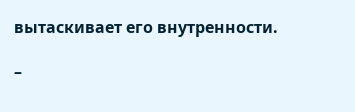вытаскивает его внутренности.

–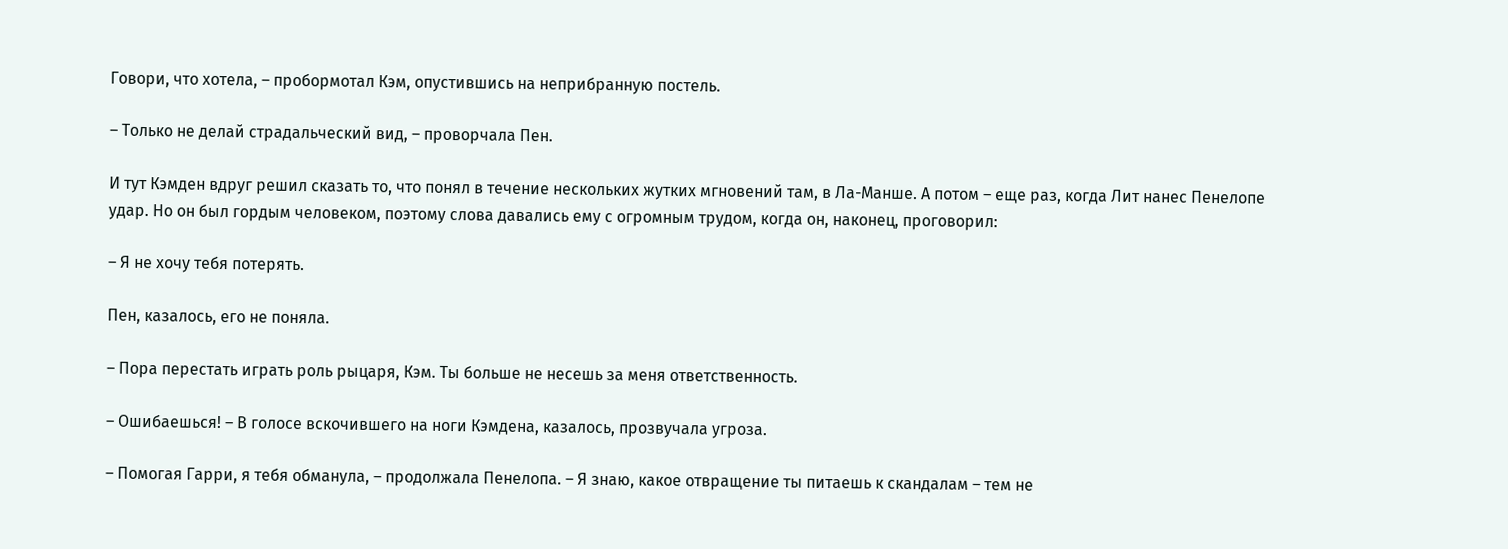Говори, что хотела, – пробормотал Кэм, опустившись на неприбранную постель.

– Только не делай страдальческий вид, – проворчала Пен.

И тут Кэмден вдруг решил сказать то, что понял в течение нескольких жутких мгновений там, в Ла-Манше. А потом – еще раз, когда Лит нанес Пенелопе удар. Но он был гордым человеком, поэтому слова давались ему с огромным трудом, когда он, наконец, проговорил:

– Я не хочу тебя потерять.

Пен, казалось, его не поняла.

– Пора перестать играть роль рыцаря, Кэм. Ты больше не несешь за меня ответственность.

– Ошибаешься! – В голосе вскочившего на ноги Кэмдена, казалось, прозвучала угроза.

– Помогая Гарри, я тебя обманула, – продолжала Пенелопа. – Я знаю, какое отвращение ты питаешь к скандалам – тем не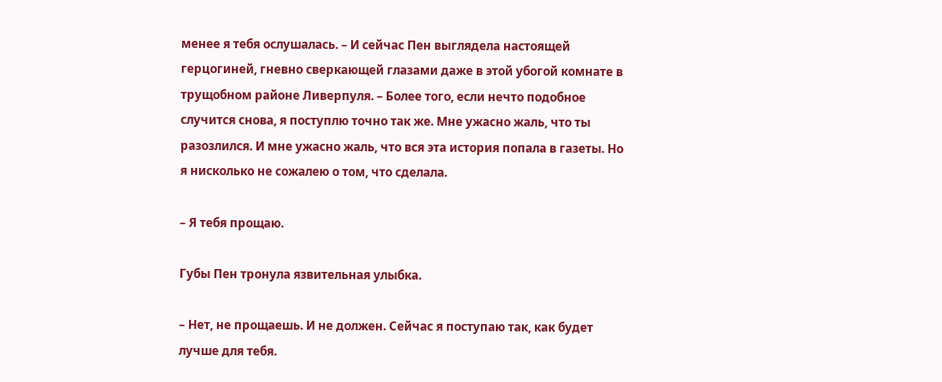менее я тебя ослушалась. – И сейчас Пен выглядела настоящей герцогиней, гневно сверкающей глазами даже в этой убогой комнате в трущобном районе Ливерпуля. – Более того, если нечто подобное случится снова, я поступлю точно так же. Мне ужасно жаль, что ты разозлился. И мне ужасно жаль, что вся эта история попала в газеты. Но я нисколько не сожалею о том, что сделала.

– Я тебя прощаю.

Губы Пен тронула язвительная улыбка.

– Нет, не прощаешь. И не должен. Сейчас я поступаю так, как будет лучше для тебя.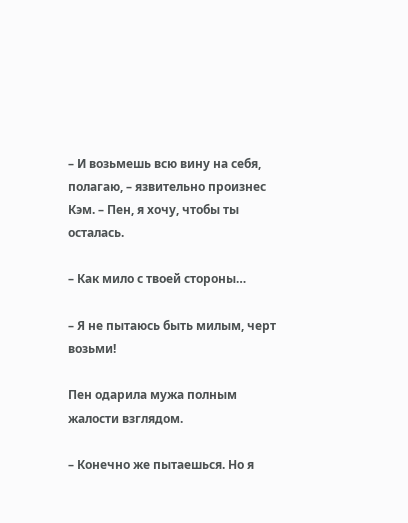– И возьмешь всю вину на себя, полагаю, – язвительно произнес Кэм. – Пен, я хочу, чтобы ты осталась.

– Как мило с твоей стороны…

– Я не пытаюсь быть милым, черт возьми!

Пен одарила мужа полным жалости взглядом.

– Конечно же пытаешься. Но я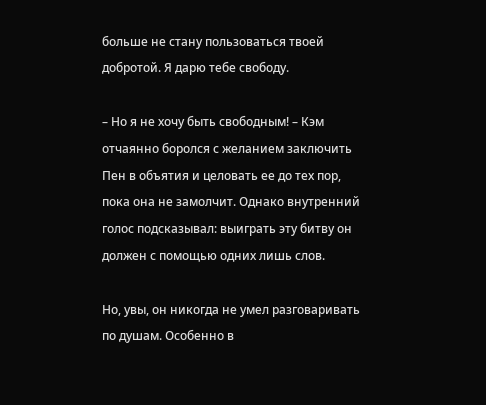больше не стану пользоваться твоей добротой. Я дарю тебе свободу.

– Но я не хочу быть свободным! – Кэм отчаянно боролся с желанием заключить Пен в объятия и целовать ее до тех пор, пока она не замолчит. Однако внутренний голос подсказывал: выиграть эту битву он должен с помощью одних лишь слов.

Но, увы, он никогда не умел разговаривать по душам. Особенно в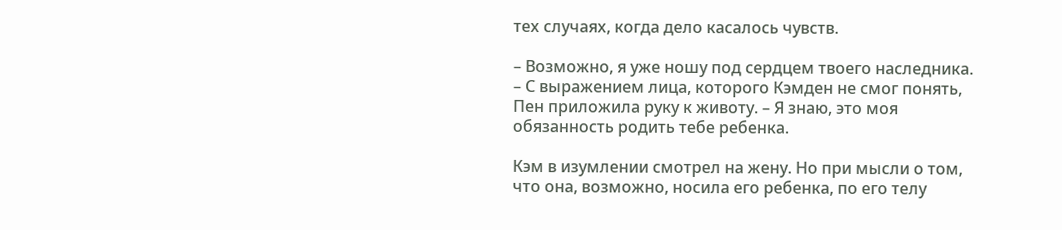тех случаях, когда дело касалось чувств.

– Возможно, я уже ношу под сердцем твоего наследника. – С выражением лица, которого Кэмден не смог понять, Пен приложила руку к животу. – Я знаю, это моя обязанность родить тебе ребенка.

Кэм в изумлении смотрел на жену. Но при мысли о том, что она, возможно, носила его ребенка, по его телу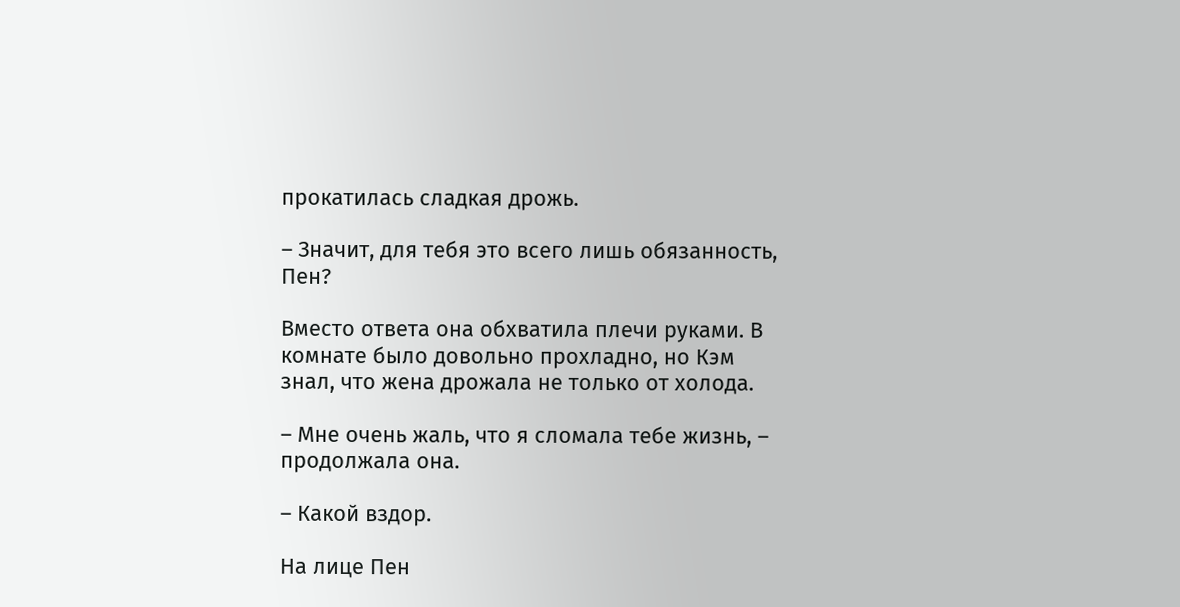прокатилась сладкая дрожь.

– Значит, для тебя это всего лишь обязанность, Пен?

Вместо ответа она обхватила плечи руками. В комнате было довольно прохладно, но Кэм знал, что жена дрожала не только от холода.

– Мне очень жаль, что я сломала тебе жизнь, – продолжала она.

– Какой вздор.

На лице Пен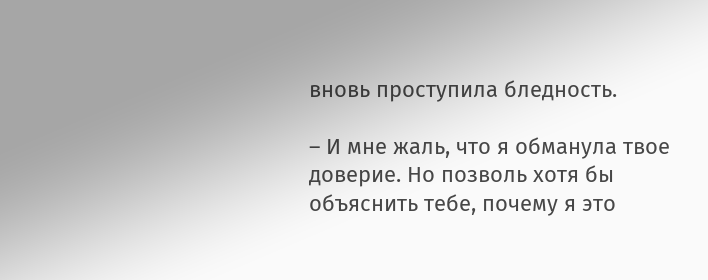вновь проступила бледность.

– И мне жаль, что я обманула твое доверие. Но позволь хотя бы объяснить тебе, почему я это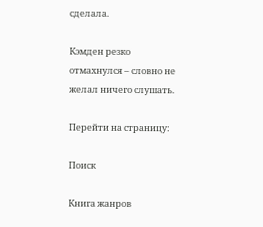сделала.

Кэмден резко отмахнулся – словно не желал ничего слушать.

Перейти на страницу:

Поиск

Книга жанров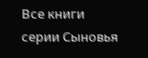Все книги серии Сыновья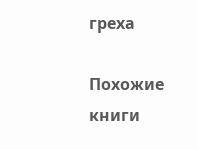греха

Похожие книги